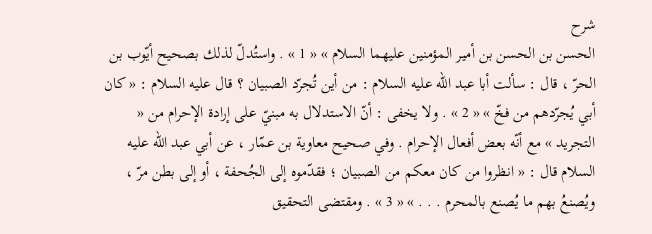شرح
الحسن بن الحسن بن أمير المؤمنين عليهما السلام » « 1 » . واستُدلّ لذلك بصحيح أيّوب بن الحرّ ، قال : سألت أبا عبد اللّه عليه السلام : من أين تُجرّد الصبيان ؟ قال عليه السلام : « كان أبي يُجرّدهم من فخّ » « 2 » . ولا يخفى : أنّ الاستدلال به مبنيّ على إرادة الإحرام من « التجريد » مع أنّه بعض أفعال الإحرام . وفي صحيح معاوية بن عمّار ، عن أبي عبد اللّه عليه السلام قال : « انظروا من كان معكم من الصبيان ؛ فقدّموه إلى الجُحفة ، أو إلى بطن مرّ ، ويُصنعُ بهم ما يُصنع بالمحرم . . . » « 3 » . ومقتضى التحقيق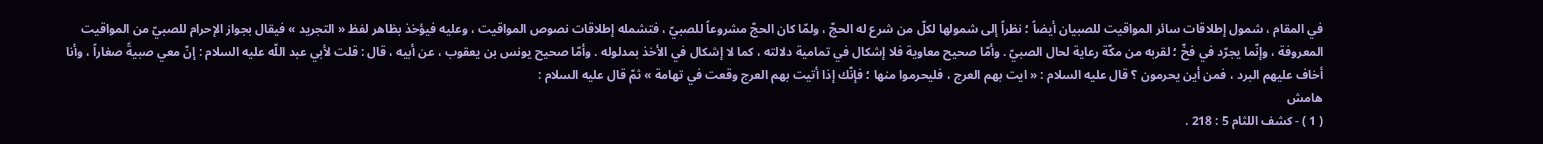في المقام ، شمول إطلاقات سائر المواقيت للصبيان أيضاً ؛ نظراً إلى شمولها لكلّ من شرع له الحجّ ، ولمّا كان الحجّ مشروعاً للصبيّ ، فتشمله إطلاقات نصوص المواقيت ، وعليه فيؤخذ بظاهر لفظ « التجريد » فيقال بجواز الإحرام للصبيّ من المواقيت المعروفة ، وإنّما يجرّد في فخّ ؛ لقربه من مكّة رعاية لحال الصبيّ . وأمّا صحيح معاوية فلا إشكال في تمامية دلالته ، كما لا إشكال في الأخذ بمدلوله . وأمّا صحيح يونس بن يعقوب ، عن أبيه ، قال : قلت لأبي عبد اللّه عليه السلام : إنّ معي صبيةً صغاراً ، وأنا أخاف عليهم البرد ، فمن أين يحرمون ؟ قال عليه السلام : « ايت بهم العرج ، فليحرموا منها ؛ فإنّك إذا أتيت بهم العرج وقعت في تهامة » ثمّ قال عليه السلام :
هامش
( 1 ) - كشف اللثام 5 : 218 .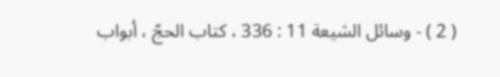( 2 ) - وسائل الشيعة 11 : 336 ، كتاب الحجّ ، أبواب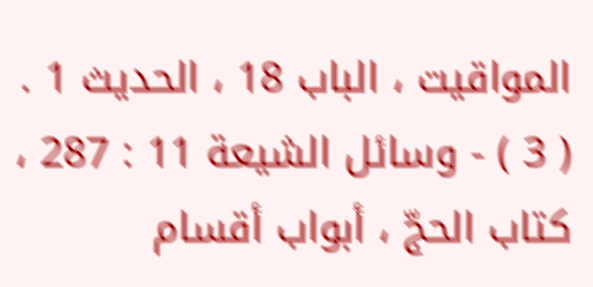المواقيت ، الباب 18 ، الحديث 1 .
( 3 ) - وسائل الشيعة 11 : 287 ، كتاب الحجّ ، أبواب أقسام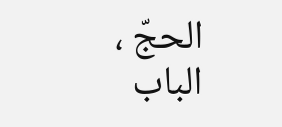الحجّ ، الباب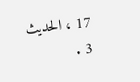17 ، الحديث 3 .